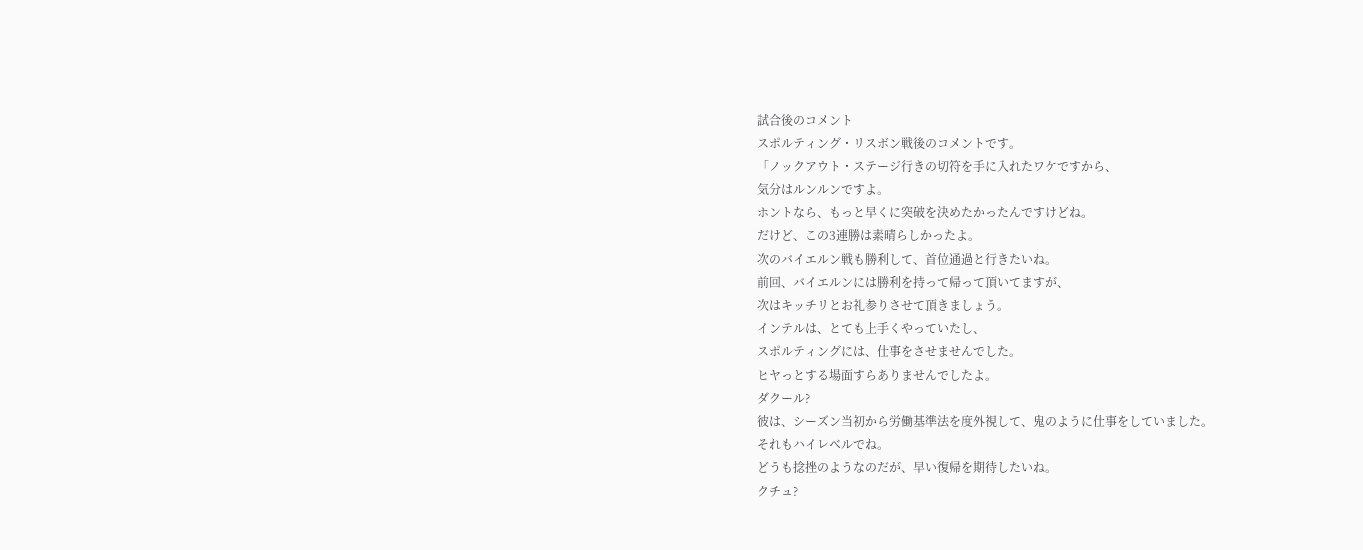試合後のコメント
スポルティング・リスボン戦後のコメントです。
「ノックアウト・ステージ行きの切符を手に入れたワケですから、
気分はルンルンですよ。
ホントなら、もっと早くに突破を決めたかったんですけどね。
だけど、この3連勝は素晴らしかったよ。
次のバイエルン戦も勝利して、首位通過と行きたいね。
前回、バイエルンには勝利を持って帰って頂いてますが、
次はキッチリとお礼参りさせて頂きましょう。
インテルは、とても上手くやっていたし、
スポルティングには、仕事をさせませんでした。
ヒヤっとする場面すらありませんでしたよ。
ダクール?
彼は、シーズン当初から労働基準法を度外視して、鬼のように仕事をしていました。
それもハイレベルでね。
どうも捻挫のようなのだが、早い復帰を期待したいね。
クチュ?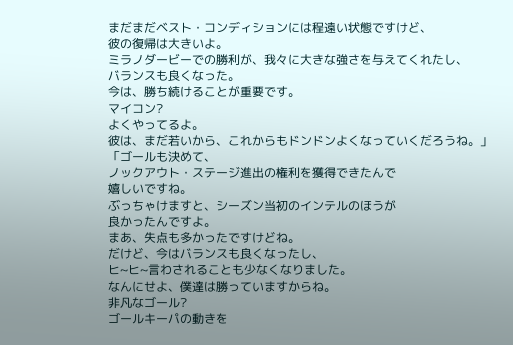まだまだベスト・コンディションには程遠い状態ですけど、
彼の復帰は大きいよ。
ミラノダービーでの勝利が、我々に大きな強さを与えてくれたし、
バランスも良くなった。
今は、勝ち続けることが重要です。
マイコン?
よくやってるよ。
彼は、まだ若いから、これからもドンドンよくなっていくだろうね。」
「ゴールも決めて、
ノックアウト・ステージ進出の権利を獲得できたんで
嬉しいですね。
ぶっちゃけますと、シーズン当初のインテルのほうが
良かったんですよ。
まあ、失点も多かったですけどね。
だけど、今はバランスも良くなったし、
ヒ~ヒ~言わされることも少なくなりました。
なんにせよ、僕達は勝っていますからね。
非凡なゴール?
ゴールキーパの動きを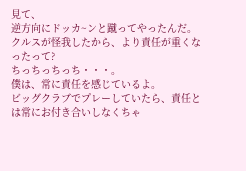見て、
逆方向にドッカ~ンと蹴ってやったんだ。
クルスが怪我したから、より責任が重くなったって?
ちっちっちっち・・・。
僕は、常に責任を感じているよ。
ビッグクラブでプレーしていたら、責任とは常にお付き合いしなくちゃ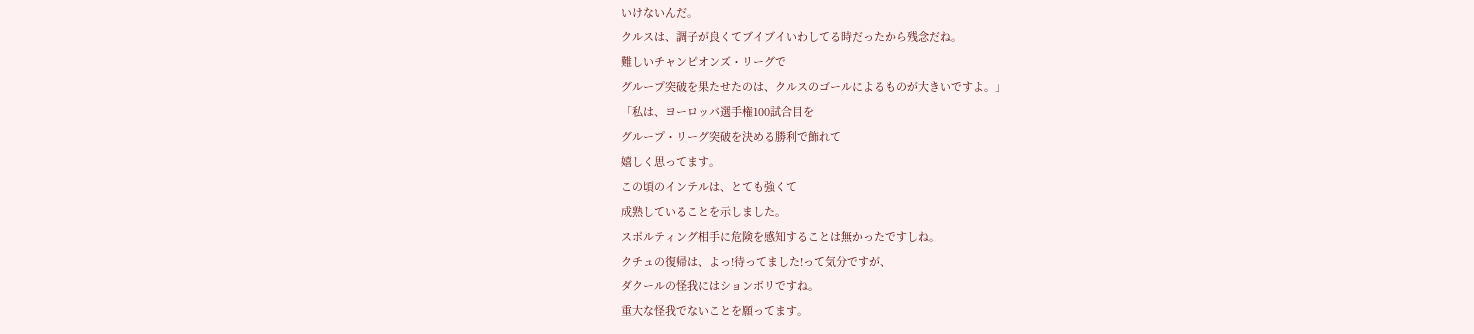いけないんだ。
クルスは、調子が良くてブイブイいわしてる時だったから残念だね。
難しいチャンピオンズ・リーグで
グループ突破を果たせたのは、クルスのゴールによるものが大きいですよ。」
「私は、ヨーロッパ選手権100試合目を
グループ・リーグ突破を決める勝利で飾れて
嬉しく思ってます。
この頃のインテルは、とても強くて
成熟していることを示しました。
スポルティング相手に危険を感知することは無かったですしね。
クチュの復帰は、よっ!待ってました!って気分ですが、
ダクールの怪我にはションボリですね。
重大な怪我でないことを願ってます。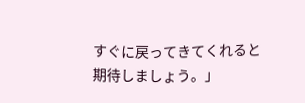すぐに戻ってきてくれると期待しましょう。」